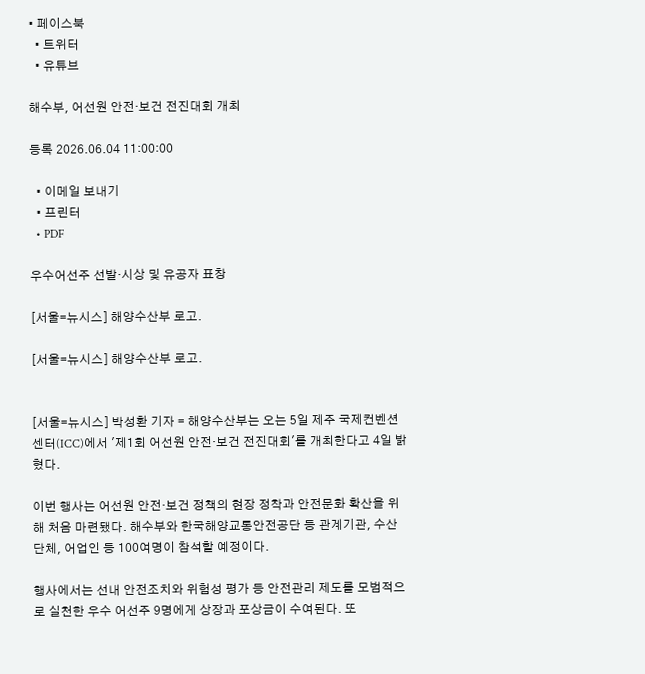• 페이스북
  • 트위터
  • 유튜브

해수부, 어선원 안전·보건 전진대회 개최

등록 2026.06.04 11:00:00

  • 이메일 보내기
  • 프린터
  • PDF

우수어선주 선발·시상 및 유공자 표창

[서울=뉴시스] 해양수산부 로고.

[서울=뉴시스] 해양수산부 로고.


[서울=뉴시스] 박성환 기자 = 해양수산부는 오는 5일 제주 국제컨벤션센터(ICC)에서 '제1회 어선원 안전·보건 전진대회'를 개최한다고 4일 밝혔다.

이번 행사는 어선원 안전·보건 정책의 현장 정착과 안전문화 확산을 위해 처음 마련됐다. 해수부와 한국해양교통안전공단 등 관계기관, 수산단체, 어업인 등 100여명이 참석할 예정이다.

행사에서는 선내 안전조치와 위험성 평가 등 안전관리 제도를 모범적으로 실천한 우수 어선주 9명에게 상장과 포상금이 수여된다. 또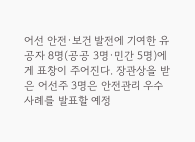어선 안전·보건 발전에 기여한 유공자 8명(공공 3명·민간 5명)에게 표창이 주어진다. 장관상을 받은 어선주 3명은 안전관리 우수 사례를 발표할 예정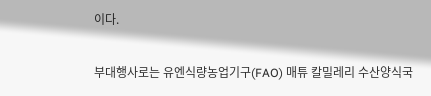이다.

부대행사로는 유엔식량농업기구(FAO) 매튜 칼밀레리 수산양식국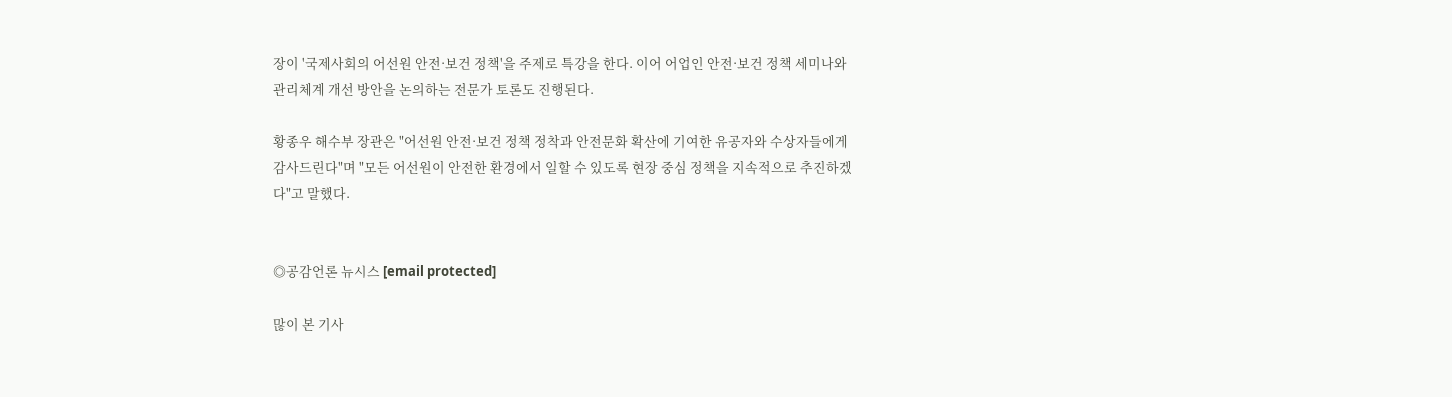장이 '국제사회의 어선원 안전·보건 정책'을 주제로 특강을 한다. 이어 어업인 안전·보건 정책 세미나와 관리체계 개선 방안을 논의하는 전문가 토론도 진행된다.

황종우 해수부 장관은 "어선원 안전·보건 정책 정착과 안전문화 확산에 기여한 유공자와 수상자들에게 감사드린다"며 "모든 어선원이 안전한 환경에서 일할 수 있도록 현장 중심 정책을 지속적으로 추진하겠다"고 말했다.


◎공감언론 뉴시스 [email protected]

많이 본 기사